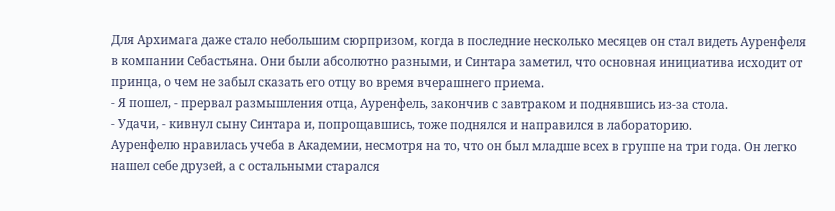Для Архимага даже стало небольшим сюрпризом, когда в последние несколько месяцев он стал видеть Ауренфеля в компании Себастьяна. Они были абсолютно разными, и Синтара заметил, что основная инициатива исходит от принца, о чем не забыл сказать его отцу во время вчерашнего приема.
- Я пошел, - прервал размышления отца, Ауренфель, закончив с завтраком и поднявшись из-за стола.
- Удачи, - кивнул сыну Синтара и, попрощавшись, тоже поднялся и направился в лабораторию.
Ауренфелю нравилась учеба в Академии, несмотря на то, что он был младше всех в группе на три года. Он легко нашел себе друзей, а с остальными старался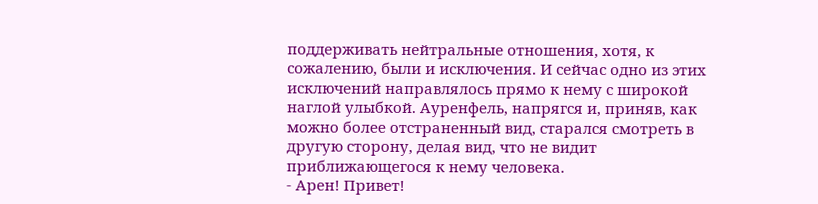поддерживать нейтральные отношения, хотя, к сожалению, были и исключения. И сейчас одно из этих исключений направлялось прямо к нему с широкой наглой улыбкой. Ауренфель, напрягся и, приняв, как можно более отстраненный вид, старался смотреть в другую сторону, делая вид, что не видит приближающегося к нему человека.
- Арен! Привет!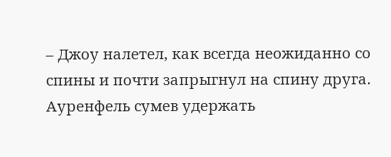– Джоу налетел, как всегда неожиданно со спины и почти запрыгнул на спину друга. Ауренфель сумев удержать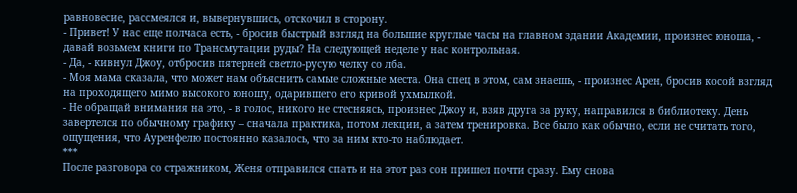равновесие, рассмеялся и, вывернувшись, отскочил в сторону.
- Привет! У нас еще полчаса есть, - бросив быстрый взгляд на большие круглые часы на главном здании Академии, произнес юноша, - давай возьмем книги по Трансмутации руды? На следующей неделе у нас контрольная.
- Да, - кивнул Джоу, отбросив пятерней светло-русую челку со лба.
- Моя мама сказала, что может нам объяснить самые сложные места. Она спец в этом, сам знаешь, - произнес Арен, бросив косой взгляд на проходящего мимо высокого юношу, одарившего его кривой ухмылкой.
- Не обращай внимания на это, - в голос, никого не стесняясь, произнес Джоу и, взяв друга за руку, направился в библиотеку. День завертелся по обычному графику – сначала практика, потом лекции, а затем тренировка. Все было как обычно, если не считать того, ощущения, что Ауренфелю постоянно казалось, что за ним кто-то наблюдает.
***
После разговора со стражником, Женя отправился спать и на этот раз сон пришел почти сразу. Ему снова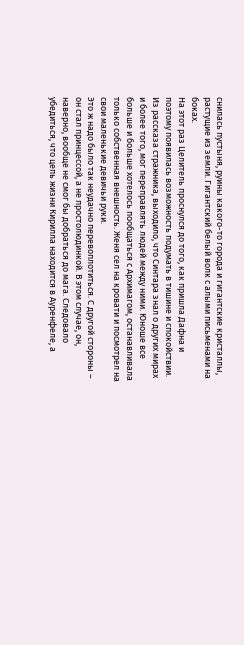снилась пустыня, руины какого-то города и гигантские кристаллы, растущие из земли. Гигантский белый волк с алыми письменами на боках.
На этот раз Целитель проснулся до того, как пришла Дафна и поэтому появилась возможность подумать в тишине и спокойствии. Из рассказа стражника, выходило, что Синтара знал о других мирах и более того, мог переправлять людей между ними. Юноше все больше и больше хотелось пообщаться с Архимагом, останавливала только собственная внешность. Женя сел на кровати и посмотрел на свои маленькие девичьи руки.
Это ж надо было так неудачно перевоплотиться. С другой стороны – он стал принцессой, а не простолюдинкой. В этом случае, он, наверно, вообще не смог бы добраться до мага. Следовало убедиться, что цепь жизни Кирилла находится в Ауренфеле, а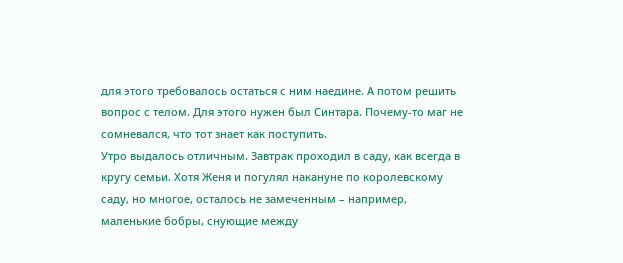для этого требовалось остаться с ним наедине. А потом решить вопрос с телом. Для этого нужен был Синтара. Почему-то маг не сомневался, что тот знает как поступить.
Утро выдалось отличным. Завтрак проходил в саду, как всегда в кругу семьи. Хотя Женя и погулял накануне по королевскому саду, но многое, осталось не замеченным – например, маленькие бобры, снующие между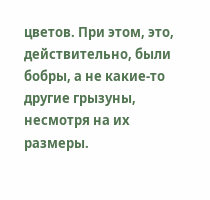цветов. При этом, это, действительно, были бобры, а не какие-то другие грызуны, несмотря на их размеры.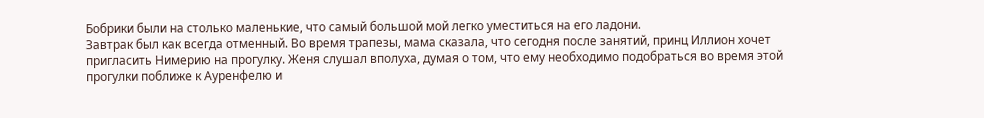Бобрики были на столько маленькие, что самый большой мой легко уместиться на его ладони.
Завтрак был как всегда отменный. Во время трапезы, мама сказала, что сегодня после занятий, принц Иллион хочет пригласить Нимерию на прогулку. Женя слушал вполуха, думая о том, что ему необходимо подобраться во время этой прогулки поближе к Ауренфелю и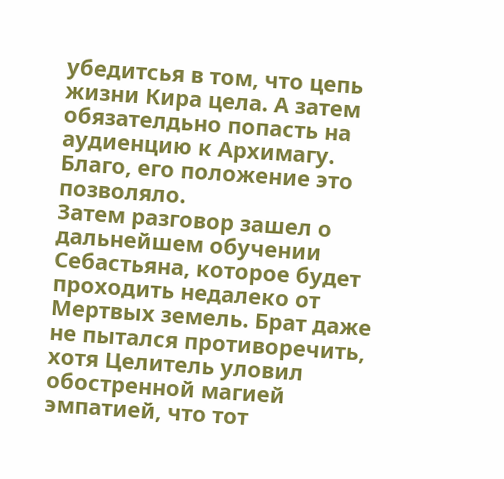убедитсья в том, что цепь жизни Кира цела. А затем обязателдьно попасть на аудиенцию к Архимагу. Благо, его положение это позволяло.
Затем разговор зашел о дальнейшем обучении Себастьяна, которое будет проходить недалеко от Мертвых земель. Брат даже не пытался противоречить, хотя Целитель уловил обостренной магией эмпатией, что тот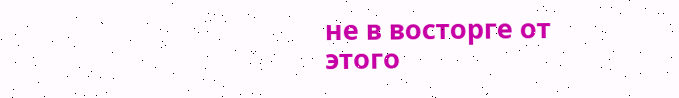не в восторге от этого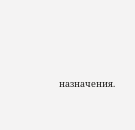назначения.